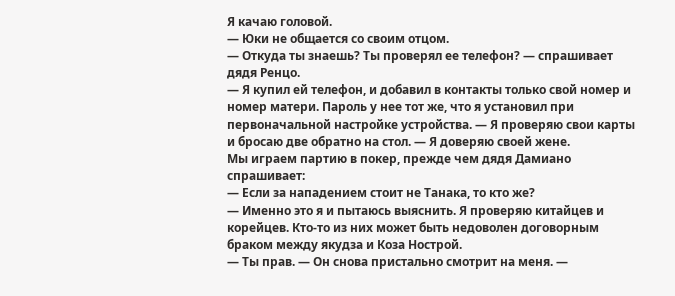Я качаю головой.
— Юки не общается со своим отцом.
— Откуда ты знаешь? Ты проверял ее телефон? — спрашивает дядя Ренцо.
— Я купил ей телефон, и добавил в контакты только свой номер и номер матери. Пароль у нее тот же, что я установил при первоначальной настройке устройства. — Я проверяю свои карты и бросаю две обратно на стол. — Я доверяю своей жене.
Мы играем партию в покер, прежде чем дядя Дамиано спрашивает:
— Если за нападением стоит не Танака, то кто же?
— Именно это я и пытаюсь выяснить. Я проверяю китайцев и корейцев. Кто-то из них может быть недоволен договорным браком между якудза и Коза Нострой.
— Ты прав. — Он снова пристально смотрит на меня. —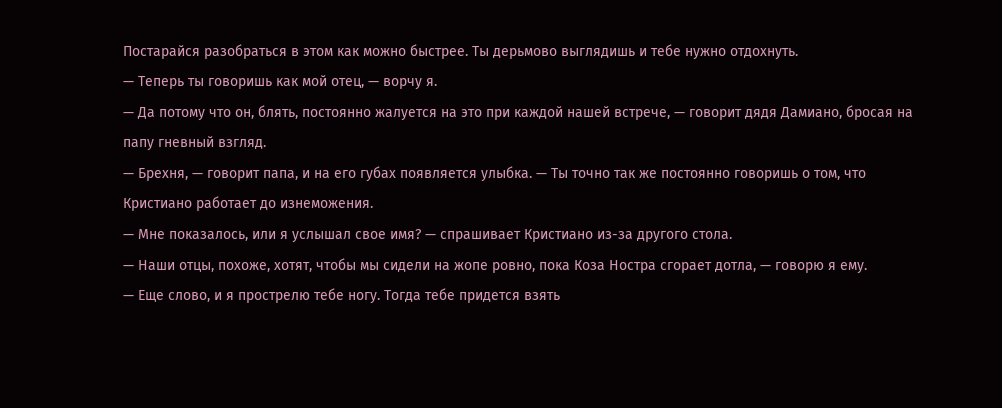Постарайся разобраться в этом как можно быстрее. Ты дерьмово выглядишь и тебе нужно отдохнуть.
— Теперь ты говоришь как мой отец, — ворчу я.
— Да потому что он, блять, постоянно жалуется на это при каждой нашей встрече, — говорит дядя Дамиано, бросая на папу гневный взгляд.
— Брехня, — говорит папа, и на его губах появляется улыбка. — Ты точно так же постоянно говоришь о том, что Кристиано работает до изнеможения.
— Мне показалось, или я услышал свое имя? — спрашивает Кристиано из-за другого стола.
— Наши отцы, похоже, хотят, чтобы мы сидели на жопе ровно, пока Коза Ностра сгорает дотла, — говорю я ему.
— Еще слово, и я прострелю тебе ногу. Тогда тебе придется взять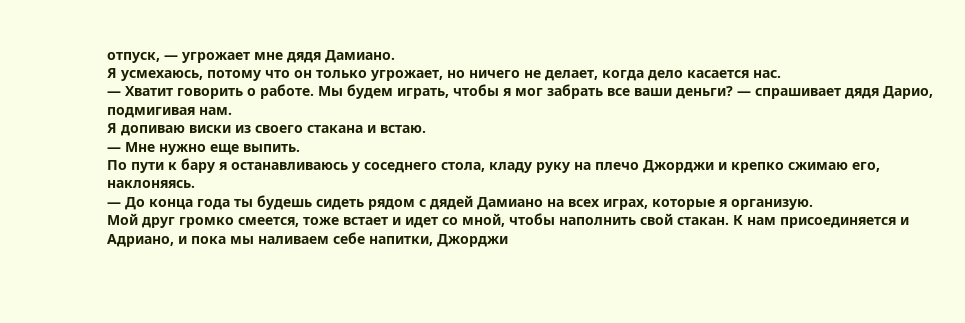отпуск, — угрожает мне дядя Дамиано.
Я усмехаюсь, потому что он только угрожает, но ничего не делает, когда дело касается нас.
— Хватит говорить о работе. Мы будем играть, чтобы я мог забрать все ваши деньги? — спрашивает дядя Дарио, подмигивая нам.
Я допиваю виски из своего стакана и встаю.
— Мне нужно еще выпить.
По пути к бару я останавливаюсь у соседнего стола, кладу руку на плечо Джорджи и крепко сжимаю его, наклоняясь.
— До конца года ты будешь сидеть рядом с дядей Дамиано на всех играх, которые я организую.
Мой друг громко смеется, тоже встает и идет со мной, чтобы наполнить свой стакан. К нам присоединяется и Адриано, и пока мы наливаем себе напитки, Джорджи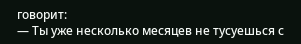говорит:
— Ты уже несколько месяцев не тусуешься с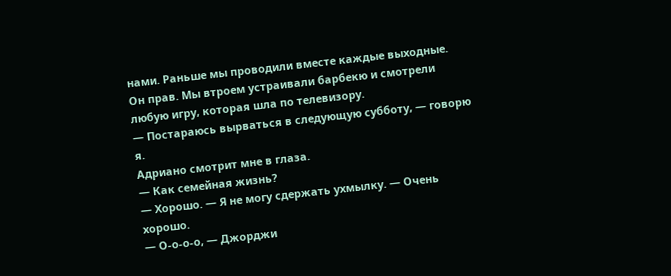нами. Раньше мы проводили вместе каждые выходные.
Он прав. Мы втроем устраивали барбекю и смотрели любую игру, которая шла по телевизору.
— Постараюсь вырваться в следующую субботу, — говорю я.
Адриано смотрит мне в глаза.
— Как семейная жизнь?
— Хорошо. — Я не могу сдержать ухмылку. — Очень хорошо.
— О-о-о-о, — Джорджи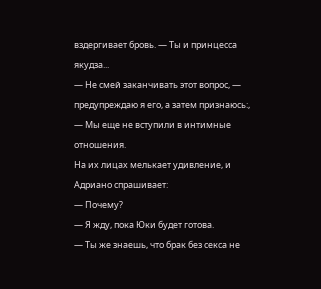вздергивает бровь. — Ты и принцесса якудза...
— Не смей заканчивать этот вопрос, — предупреждаю я его, а затем признаюсь:, — Мы еще не вступили в интимные отношения.
На их лицах мелькает удивление, и Адриано спрашивает:
— Почему?
— Я жду, пока Юки будет готова.
— Ты же знаешь, что брак без секса не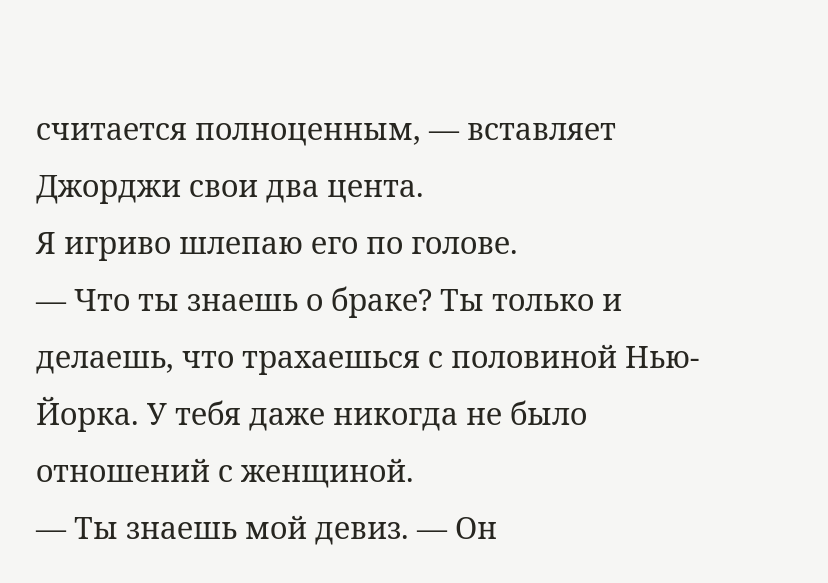считается полноценным, — вставляет Джорджи свои два цента.
Я игриво шлепаю его по голове.
— Что ты знаешь о браке? Ты только и делаешь, что трахаешься с половиной Нью-Йорка. У тебя даже никогда не было отношений с женщиной.
— Ты знаешь мой девиз. — Он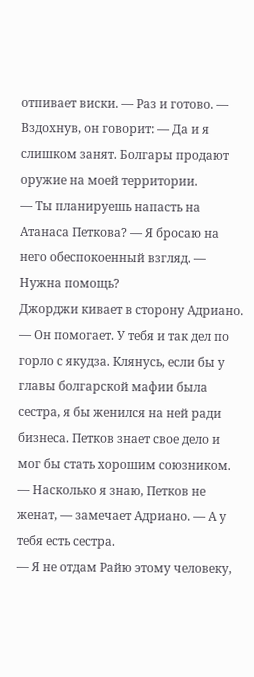отпивает виски. — Раз и готово. — Вздохнув, он говорит: — Да и я слишком занят. Болгары продают оружие на моей территории.
— Ты планируешь напасть на Атанаса Петкова? — Я бросаю на него обеспокоенный взгляд. — Нужна помощь?
Джорджи кивает в сторону Адриано.
— Он помогает. У тебя и так дел по горло с якудза. Клянусь, если бы у главы болгарской мафии была сестра, я бы женился на ней ради бизнеса. Петков знает свое дело и мог бы стать хорошим союзником.
— Насколько я знаю, Петков не женат, — замечает Адриано. — А у тебя есть сестра.
— Я не отдам Райю этому человеку,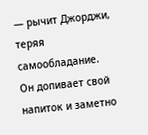— рычит Джорджи, теряя самообладание. Он допивает свой напиток и заметно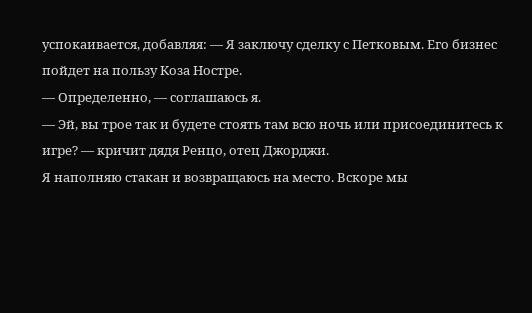успокаивается, добавляя: — Я заключу сделку с Петковым. Его бизнес пойдет на пользу Коза Ностре.
— Определенно, — соглашаюсь я.
— Эй, вы трое так и будете стоять там всю ночь или присоединитесь к игре? — кричит дядя Ренцо, отец Джорджи.
Я наполняю стакан и возвращаюсь на место. Вскоре мы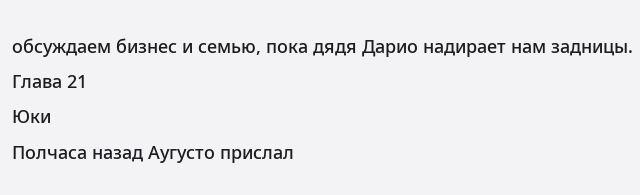обсуждаем бизнес и семью, пока дядя Дарио надирает нам задницы.
Глава 21
Юки
Полчаса назад Аугусто прислал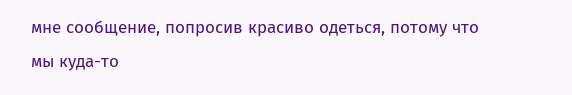мне сообщение, попросив красиво одеться, потому что мы куда-то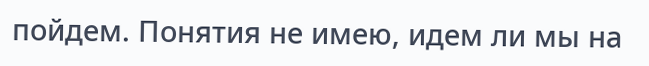пойдем. Понятия не имею, идем ли мы на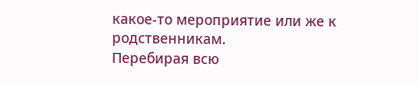какое-то мероприятие или же к родственникам.
Перебирая всю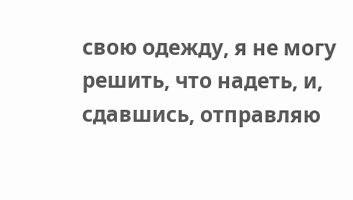свою одежду, я не могу решить, что надеть, и, сдавшись, отправляю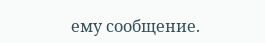ему сообщение.